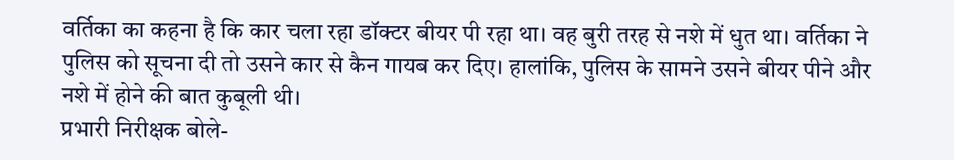वर्तिका का कहना है कि कार चला रहा डॉक्टर बीयर पी रहा था। वह बुरी तरह से नशे में धुत था। वर्तिका ने पुलिस को सूचना दी तो उसने कार से कैन गायब कर दिए। हालांकि, पुलिस के सामने उसने बीयर पीने और नशे में होने की बात कुबूली थी।
प्रभारी निरीक्षक बोले-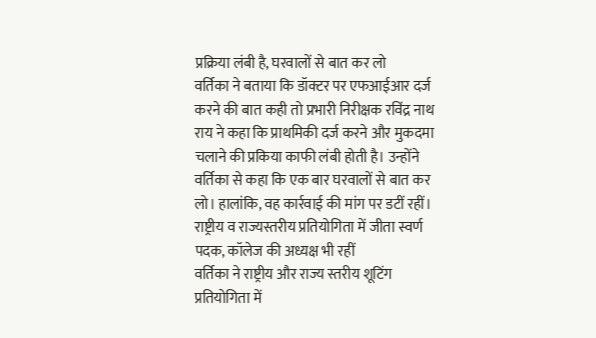प्रक्रिया लंबी है, घरवालों से बात कर लो
वर्तिका ने बताया कि डॉक्टर पर एफआईआर दर्ज करने की बात कही तो प्रभारी निरीक्षक रविंद्र नाथ राय ने कहा कि प्राथमिकी दर्ज करने और मुकदमा चलाने की प्रकिया काफी लंबी होती है। उन्होंने वर्तिका से कहा कि एक बार घरवालों से बात कर लो। हालांकि, वह कार्रवाई की मांग पर डटीं रहीं।
राष्ट्रीय व राज्यस्तरीय प्रतियोगिता में जीता स्वर्ण पदक, कॉलेज की अध्यक्ष भी रहीं
वर्तिका ने राष्ट्रीय और राज्य स्तरीय शूटिंग प्रतियोगिता में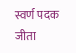स्वर्ण पदक जीता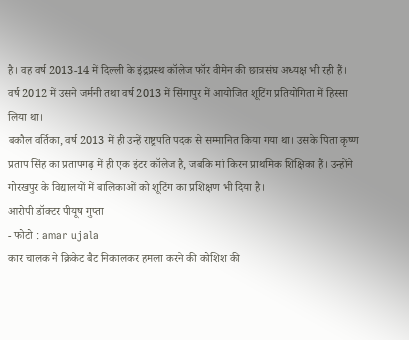है। वह वर्ष 2013-14 में दिल्ली के इंद्रप्रस्थ कॉलेज फॉर वीमेन की छात्रसंघ अध्यक्ष भी रही हैं। वर्ष 2012 में उसने जर्मनी तथा वर्ष 2013 में सिंगापुर में आयोजित शूटिंग प्रतियोगिता में हिस्सा लिया था।
बकौल वर्तिका, वर्ष 2013 में ही उन्हें राष्ट्रपति पदक से सम्मानित किया गया था। उसके पिता कृष्ण प्रताप सिंह का प्रतापगढ़ में ही एक इंटर कॉलेज है, जबकि मां किरन प्राथमिक शिक्षिका हैं। उन्होंने गोरखपुर के विद्यालयों में बालिकाओं को शूटिंग का प्रशिक्षण भी दिया है।
आरोपी डॉक्टर पीयूष गुप्ता
- फोटो : amar ujala
कार चालक ने क्रिकेट बैट निकालकर हमला करने की कोशिश की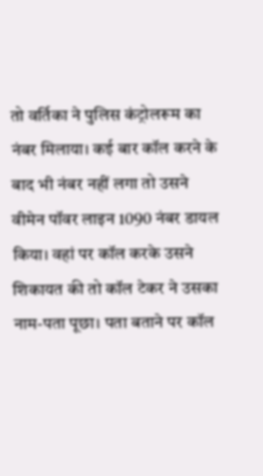तो वर्तिका ने पुलिस कंट्रोलरूम का नंबर मिलाया। कई बार कॉल करने के बाद भी नंबर नहीं लगा तो उसने वीमेन पॉवर लाइन 1090 नंबर डायल किया। वहां पर कॉल करके उसने शिकायत की तो कॉल टेकर ने उसका नाम-पता पूछा। पता बताने पर कॉल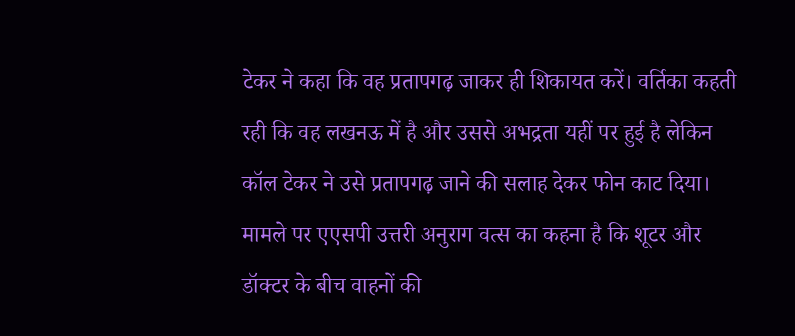टेकर ने कहा कि वह प्रतापगढ़ जाकर ही शिकायत करें। वर्तिका कहती रही कि वह लखनऊ में है और उससे अभद्रता यहीं पर हुई है लेकिन कॉल टेकर ने उसे प्रतापगढ़ जाने की सलाह देकर फोन काट दिया।
मामले पर एएसपी उत्तरी अनुराग वत्स का कहना है कि शूटर और डॉक्टर के बीच वाहनों की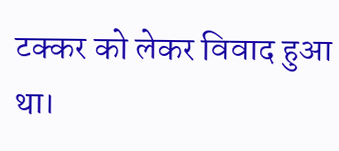टक्कर को लेकर विवाद हुआ था।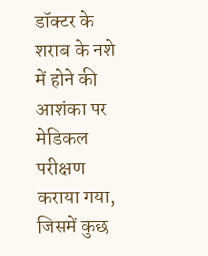डॉक्टर के शराब के नशे में होने की आशंका पर मेडिकल परीक्षण कराया गया, जिसमें कुछ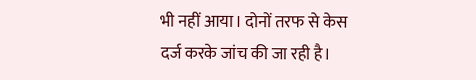भी नहीं आया। दोनों तरफ से केस दर्ज करके जांच की जा रही है।